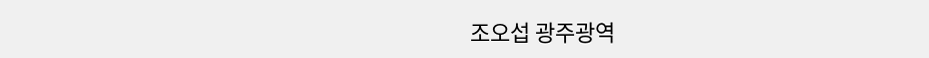조오섭 광주광역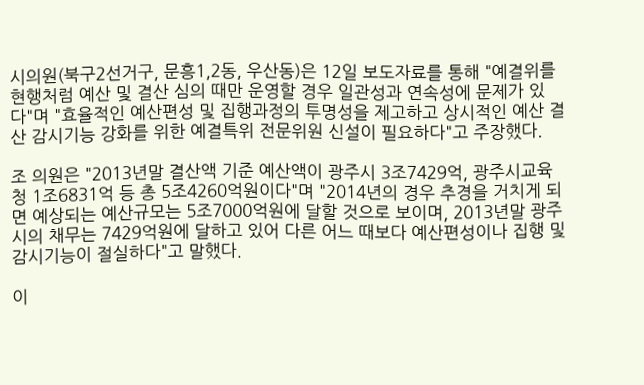시의원(북구2선거구, 문흥1,2동, 우산동)은 12일 보도자료를 통해 "예결위를 현행처럼 예산 및 결산 심의 때만 운영할 경우 일관성과 연속성에 문제가 있다"며 "효율적인 예산편성 및 집행과정의 투명성을 제고하고 상시적인 예산 결산 감시기능 강화를 위한 예결특위 전문위원 신설이 필요하다"고 주장했다.

조 의원은 "2013년말 결산액 기준 예산액이 광주시 3조7429억, 광주시교육청 1조6831억 등 총 5조4260억원이다"며 "2014년의 경우 추경을 거치게 되면 예상되는 예산규모는 5조7000억원에 달할 것으로 보이며, 2013년말 광주시의 채무는 7429억원에 달하고 있어 다른 어느 때보다 예산편성이나 집행 및 감시기능이 절실하다"고 말했다.

이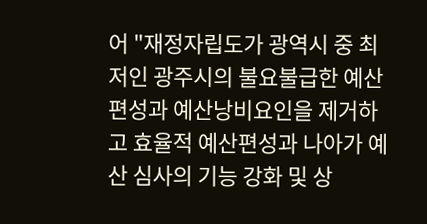어 "재정자립도가 광역시 중 최저인 광주시의 불요불급한 예산편성과 예산낭비요인을 제거하고 효율적 예산편성과 나아가 예산 심사의 기능 강화 및 상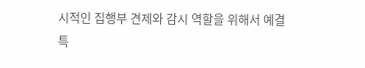시적인 집행부 견제와 감시 역할을 위해서 예결특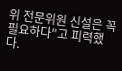위 전문위원 신설은 꼭 필요하다"고 피력했다.